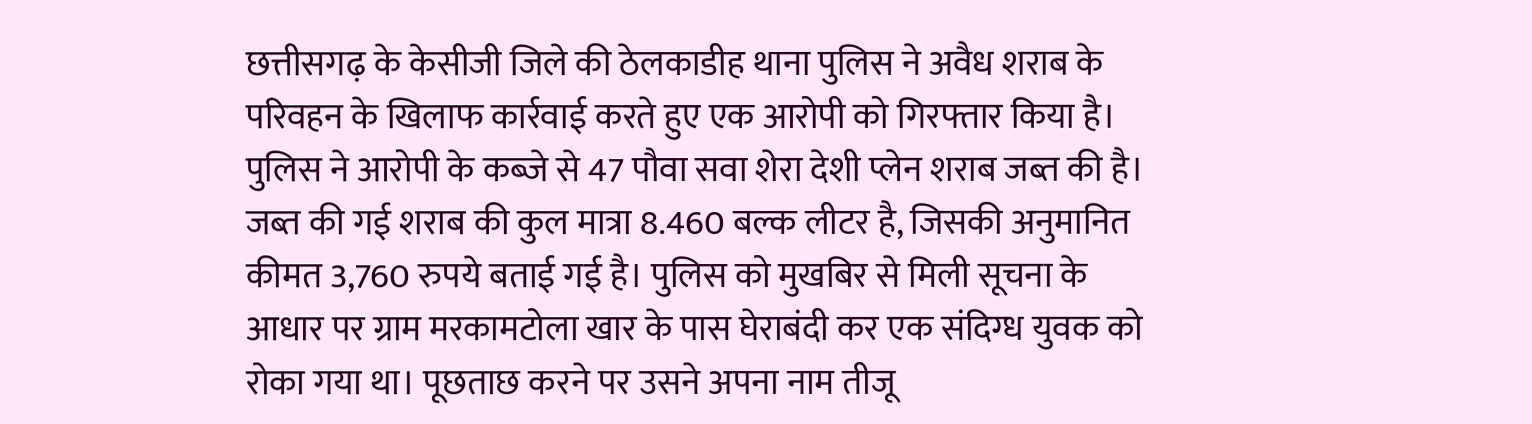छत्तीसगढ़ के केसीजी जिले की ठेलकाडीह थाना पुलिस ने अवैध शराब के परिवहन के खिलाफ कार्रवाई करते हुए एक आरोपी को गिरफ्तार किया है। पुलिस ने आरोपी के कब्जे से 47 पौवा सवा शेरा देशी प्लेन शराब जब्त की है। जब्त की गई शराब की कुल मात्रा 8.460 बल्क लीटर है, जिसकी अनुमानित कीमत 3,760 रुपये बताई गई है। पुलिस को मुखबिर से मिली सूचना के आधार पर ग्राम मरकामटोला खार के पास घेराबंदी कर एक संदिग्ध युवक को रोका गया था। पूछताछ करने पर उसने अपना नाम तीजू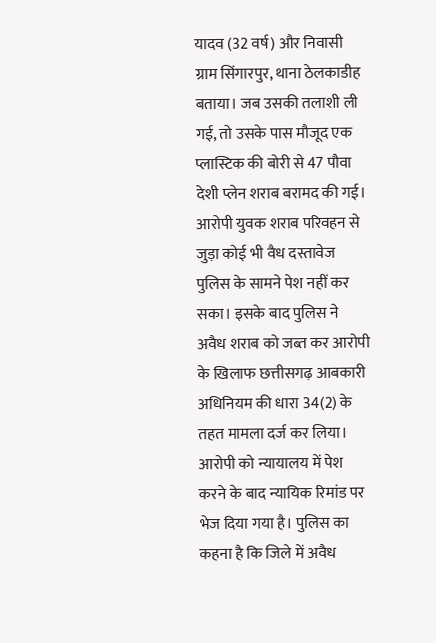यादव (32 वर्ष) और निवासी ग्राम सिंगारपुर, थाना ठेलकाडीह बताया। जब उसकी तलाशी ली गई, तो उसके पास मौजूद एक प्लास्टिक की बोरी से 47 पौवा देशी प्लेन शराब बरामद की गई। आरोपी युवक शराब परिवहन से जुड़ा कोई भी वैध दस्तावेज पुलिस के सामने पेश नहीं कर सका। इसके बाद पुलिस ने अवैध शराब को जब्त कर आरोपी के खिलाफ छत्तीसगढ़ आबकारी अधिनियम की धारा 34(2) के तहत मामला दर्ज कर लिया। आरोपी को न्यायालय में पेश करने के बाद न्यायिक रिमांड पर भेज दिया गया है। पुलिस का कहना है कि जिले में अवैध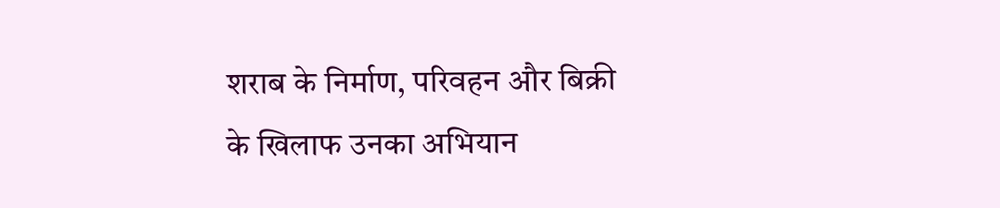शराब के निर्माण, परिवहन और बिक्री के खिलाफ उनका अभियान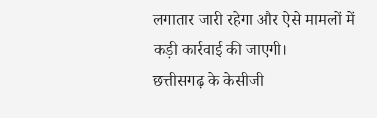लगातार जारी रहेगा और ऐसे मामलों में कड़ी कार्रवाई की जाएगी।
छत्तीसगढ़ के केसीजी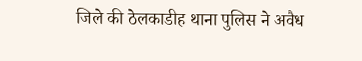जिले की ठेलकाडीह थाना पुलिस ने अवैध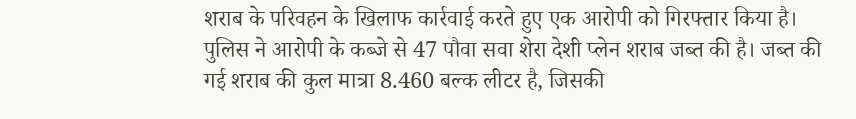शराब के परिवहन के खिलाफ कार्रवाई करते हुए एक आरोपी को गिरफ्तार किया है। पुलिस ने आरोपी के कब्जे से 47 पौवा सवा शेरा देशी प्लेन शराब जब्त की है। जब्त की गई शराब की कुल मात्रा 8.460 बल्क लीटर है, जिसकी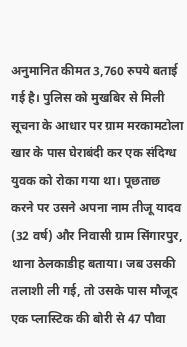अनुमानित कीमत 3,760 रुपये बताई गई है। पुलिस को मुखबिर से मिली सूचना के आधार पर ग्राम मरकामटोला खार के पास घेराबंदी कर एक संदिग्ध युवक को रोका गया था। पूछताछ करने पर उसने अपना नाम तीजू यादव (32 वर्ष) और निवासी ग्राम सिंगारपुर, थाना ठेलकाडीह बताया। जब उसकी तलाशी ली गई, तो उसके पास मौजूद एक प्लास्टिक की बोरी से 47 पौवा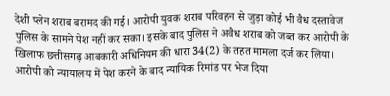देशी प्लेन शराब बरामद की गई। आरोपी युवक शराब परिवहन से जुड़ा कोई भी वैध दस्तावेज पुलिस के सामने पेश नहीं कर सका। इसके बाद पुलिस ने अवैध शराब को जब्त कर आरोपी के खिलाफ छत्तीसगढ़ आबकारी अधिनियम की धारा 34(2) के तहत मामला दर्ज कर लिया। आरोपी को न्यायालय में पेश करने के बाद न्यायिक रिमांड पर भेज दिया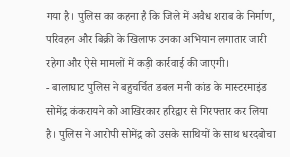गया है। पुलिस का कहना है कि जिले में अवैध शराब के निर्माण, परिवहन और बिक्री के खिलाफ उनका अभियान लगातार जारी रहेगा और ऐसे मामलों में कड़ी कार्रवाई की जाएगी।
- बालाघाट पुलिस ने बहुचर्चित डबल मनी कांड के मास्टरमाइंड सोमेंद्र कंकरायने को आखिरकार हरिद्वार से गिरफ्तार कर लिया है। पुलिस ने आरोपी सोमेंद्र को उसके साथियों के साथ धरदबोचा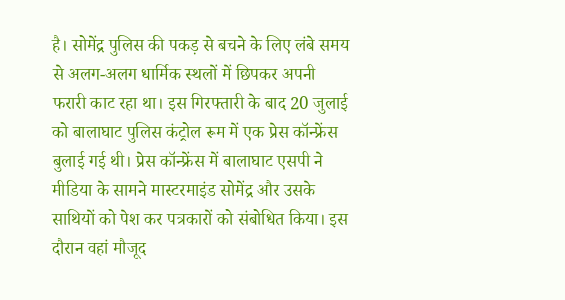है। सोमेंद्र पुलिस की पकड़ से बचने के लिए लंबे समय से अलग-अलग धार्मिक स्थलों में छिपकर अपनी फरारी काट रहा था। इस गिरफ्तारी के बाद 20 जुलाई को बालाघाट पुलिस कंट्रोल रूम में एक प्रेस कॉन्फ्रेंस बुलाई गई थी। प्रेस कॉन्फ्रेंस में बालाघाट एसपी ने मीडिया के सामने मास्टरमाइंड सोमेंद्र और उसके साथियों को पेश कर पत्रकारों को संबोधित किया। इस दौरान वहां मौजूद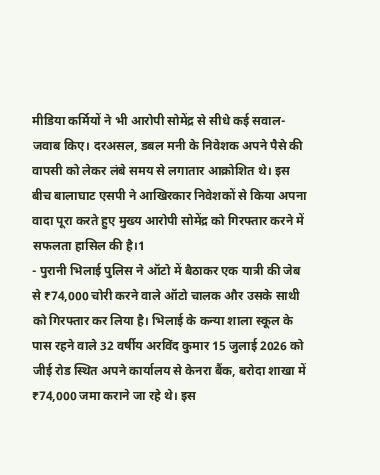मीडिया कर्मियों ने भी आरोपी सोमेंद्र से सीधे कई सवाल-जवाब किए। दरअसल, डबल मनी के निवेशक अपने पैसे की वापसी को लेकर लंबे समय से लगातार आक्रोशित थे। इस बीच बालाघाट एसपी ने आखिरकार निवेशकों से किया अपना वादा पूरा करते हुए मुख्य आरोपी सोमेंद्र को गिरफ्तार करने में सफलता हासिल की है।1
- पुरानी भिलाई पुलिस ने ऑटो में बैठाकर एक यात्री की जेब से ₹74,000 चोरी करने वाले ऑटो चालक और उसके साथी को गिरफ्तार कर लिया है। भिलाई के कन्या शाला स्कूल के पास रहने वाले 32 वर्षीय अरविंद कुमार 15 जुलाई 2026 को जीई रोड स्थित अपने कार्यालय से केनरा बैंक, बरोदा शाखा में ₹74,000 जमा कराने जा रहे थे। इस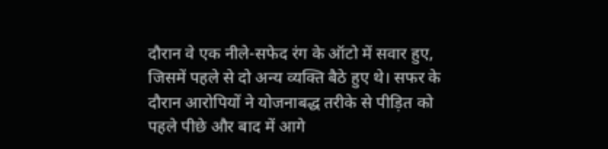दौरान वे एक नीले-सफेद रंग के ऑटो में सवार हुए, जिसमें पहले से दो अन्य व्यक्ति बैठे हुए थे। सफर के दौरान आरोपियों ने योजनाबद्ध तरीके से पीड़ित को पहले पीछे और बाद में आगे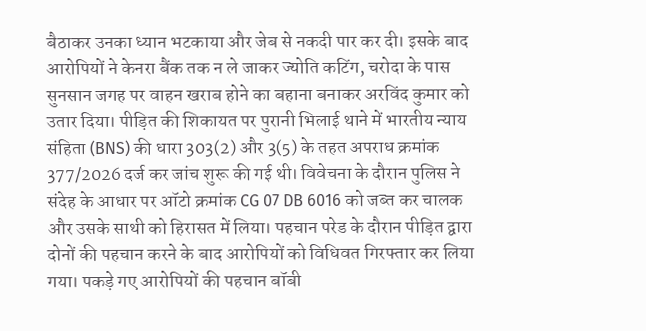बैठाकर उनका ध्यान भटकाया और जेब से नकदी पार कर दी। इसके बाद आरोपियों ने केनरा बैंक तक न ले जाकर ज्योति कटिंग, चरोदा के पास सुनसान जगह पर वाहन खराब होने का बहाना बनाकर अरविंद कुमार को उतार दिया। पीड़ित की शिकायत पर पुरानी भिलाई थाने में भारतीय न्याय संहिता (BNS) की धारा 303(2) और 3(5) के तहत अपराध क्रमांक 377/2026 दर्ज कर जांच शुरू की गई थी। विवेचना के दौरान पुलिस ने संदेह के आधार पर ऑटो क्रमांक CG 07 DB 6016 को जब्त कर चालक और उसके साथी को हिरासत में लिया। पहचान परेड के दौरान पीड़ित द्वारा दोनों की पहचान करने के बाद आरोपियों को विधिवत गिरफ्तार कर लिया गया। पकड़े गए आरोपियों की पहचान बॉबी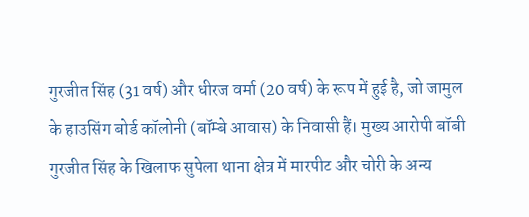गुरजीत सिंह (31 वर्ष) और धीरज वर्मा (20 वर्ष) के रूप में हुई है, जो जामुल के हाउसिंग बोर्ड कॉलोनी (बॉम्बे आवास) के निवासी हैं। मुख्य आरोपी बॉबी गुरजीत सिंह के खिलाफ सुपेला थाना क्षेत्र में मारपीट और चोरी के अन्य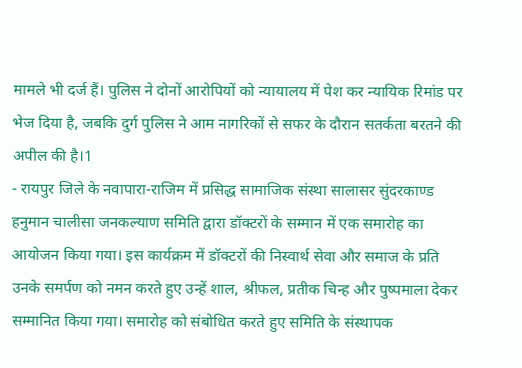मामले भी दर्ज हैं। पुलिस ने दोनों आरोपियों को न्यायालय में पेश कर न्यायिक रिमांड पर भेज दिया है, जबकि दुर्ग पुलिस ने आम नागरिकों से सफर के दौरान सतर्कता बरतने की अपील की है।1
- रायपुर जिले के नवापारा-राजिम में प्रसिद्ध सामाजिक संस्था सालासर सुंदरकाण्ड हनुमान चालीसा जनकल्याण समिति द्वारा डॉक्टरों के सम्मान में एक समारोह का आयोजन किया गया। इस कार्यक्रम में डॉक्टरों की निस्वार्थ सेवा और समाज के प्रति उनके समर्पण को नमन करते हुए उन्हें शाल, श्रीफल, प्रतीक चिन्ह और पुष्पमाला देकर सम्मानित किया गया। समारोह को संबोधित करते हुए समिति के संस्थापक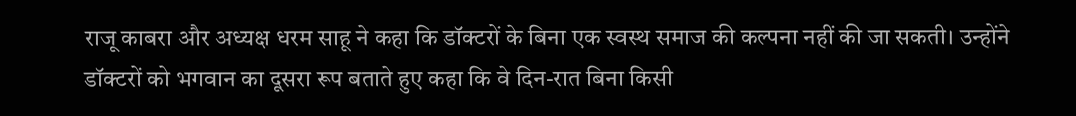राजू काबरा और अध्यक्ष धरम साहू ने कहा कि डॉक्टरों के बिना एक स्वस्थ समाज की कल्पना नहीं की जा सकती। उन्होंने डॉक्टरों को भगवान का दूसरा रूप बताते हुए कहा कि वे दिन-रात बिना किसी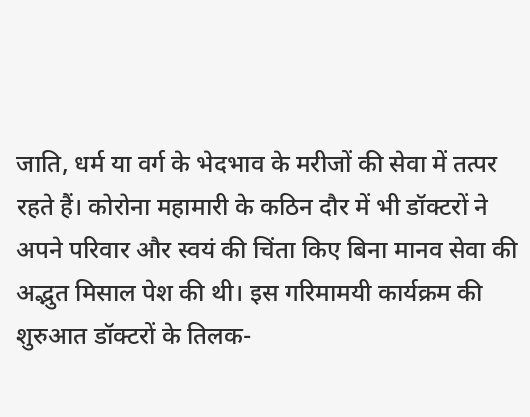जाति, धर्म या वर्ग के भेदभाव के मरीजों की सेवा में तत्पर रहते हैं। कोरोना महामारी के कठिन दौर में भी डॉक्टरों ने अपने परिवार और स्वयं की चिंता किए बिना मानव सेवा की अद्भुत मिसाल पेश की थी। इस गरिमामयी कार्यक्रम की शुरुआत डॉक्टरों के तिलक-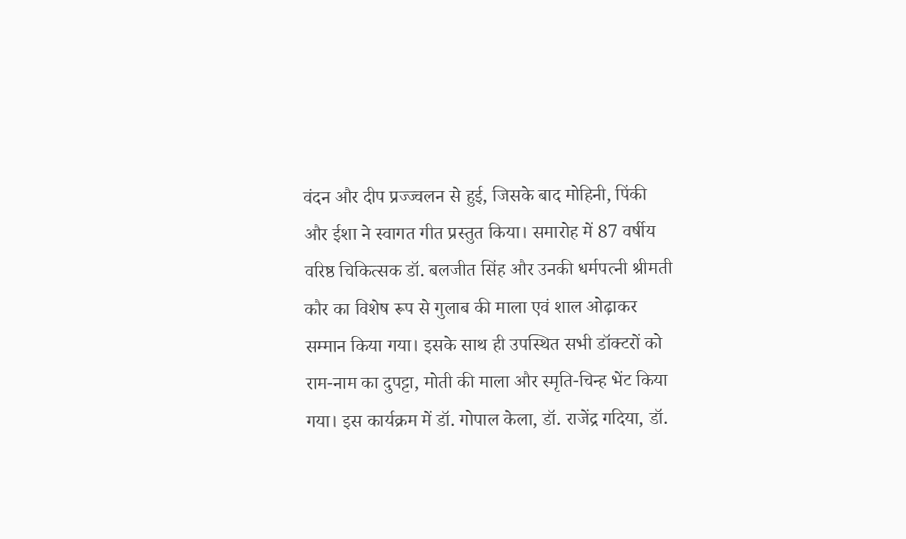वंदन और दीप प्रज्ज्वलन से हुई, जिसके बाद मोहिनी, पिंकी और ईशा ने स्वागत गीत प्रस्तुत किया। समारोह में 87 वर्षीय वरिष्ठ चिकित्सक डॉ. बलजीत सिंह और उनकी धर्मपत्नी श्रीमती कौर का विशेष रूप से गुलाब की माला एवं शाल ओढ़ाकर सम्मान किया गया। इसके साथ ही उपस्थित सभी डॉक्टरों को राम-नाम का दुपट्टा, मोती की माला और स्मृति-चिन्ह भेंट किया गया। इस कार्यक्रम में डॉ. गोपाल केला, डॉ. राजेंद्र गदिया, डॉ.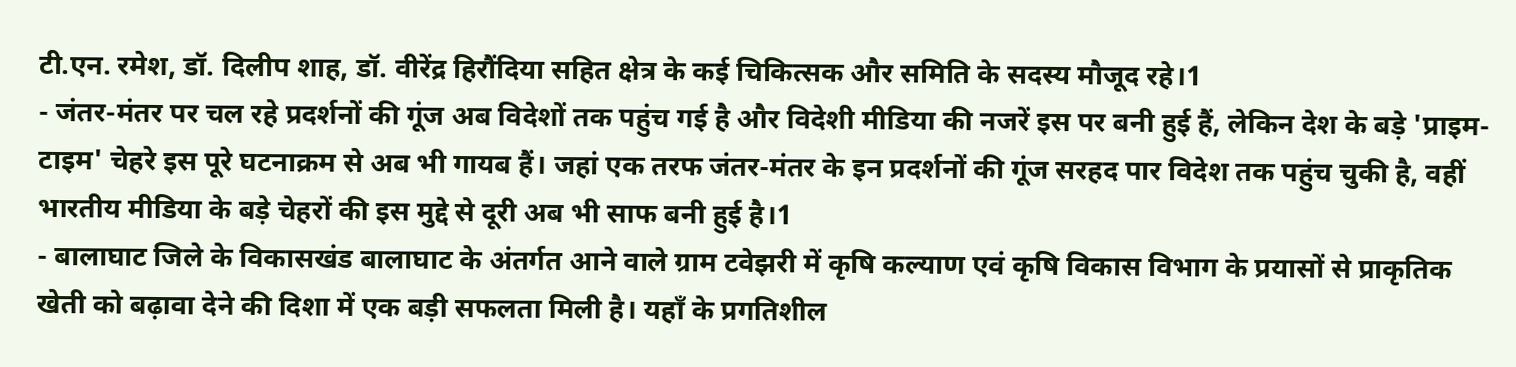टी.एन. रमेश, डॉ. दिलीप शाह, डॉ. वीरेंद्र हिरौंदिया सहित क्षेत्र के कई चिकित्सक और समिति के सदस्य मौजूद रहे।1
- जंतर-मंतर पर चल रहे प्रदर्शनों की गूंज अब विदेशों तक पहुंच गई है और विदेशी मीडिया की नजरें इस पर बनी हुई हैं, लेकिन देश के बड़े 'प्राइम-टाइम' चेहरे इस पूरे घटनाक्रम से अब भी गायब हैं। जहां एक तरफ जंतर-मंतर के इन प्रदर्शनों की गूंज सरहद पार विदेश तक पहुंच चुकी है, वहीं भारतीय मीडिया के बड़े चेहरों की इस मुद्दे से दूरी अब भी साफ बनी हुई है।1
- बालाघाट जिले के विकासखंड बालाघाट के अंतर्गत आने वाले ग्राम टवेझरी में कृषि कल्याण एवं कृषि विकास विभाग के प्रयासों से प्राकृतिक खेती को बढ़ावा देने की दिशा में एक बड़ी सफलता मिली है। यहाँ के प्रगतिशील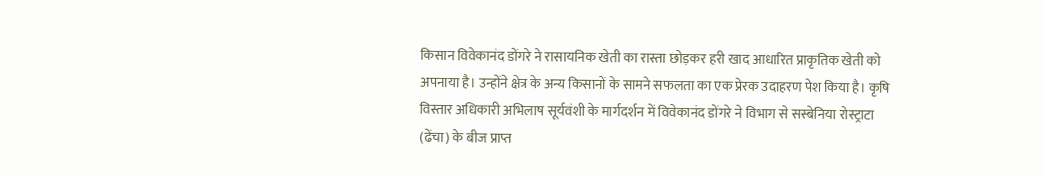किसान विवेकानंद डोंगरे ने रासायनिक खेती का रास्ता छोड़कर हरी खाद आधारित प्राकृतिक खेती को अपनाया है। उन्होंने क्षेत्र के अन्य किसानों के सामने सफलता का एक प्रेरक उदाहरण पेश किया है। कृषि विस्तार अधिकारी अभिलाष सूर्यवंशी के मार्गदर्शन में विवेकानंद डोंगरे ने विभाग से सस्बेनिया रोस्ट्राटा (ढेंचा) के बीज प्राप्त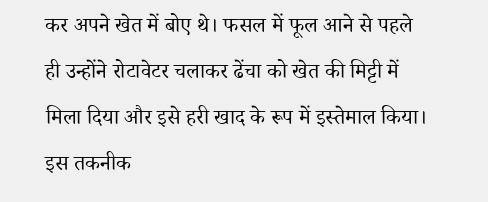कर अपने खेत में बोए थे। फसल में फूल आने से पहले ही उन्होंने रोटावेटर चलाकर ढेंचा को खेत की मिट्टी में मिला दिया और इसे हरी खाद के रूप में इस्तेमाल किया। इस तकनीक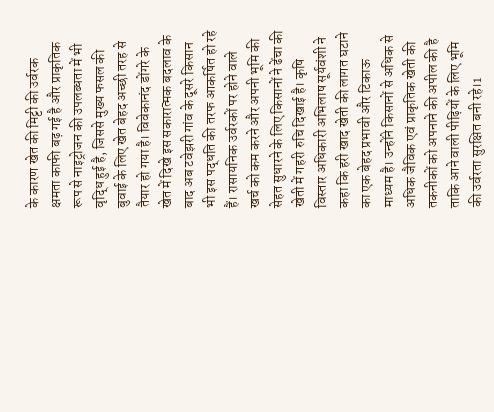के कारण खेत की मिट्टी की उर्वरक क्षमता काफी बढ़ गई है और प्राकृतिक रूप से नाइट्रोजन की उपलब्धता में भी वृद्धि हुई है, जिससे मुख्य फसल की बुवाई के लिए खेत बेहद अच्छी तरह से तैयार हो गया है। विवेकानंद डोंगरे के खेत में दिखे इस सकारात्मक बदलाव के बाद अब टवेझरी गांव के दूसरे किसान भी इस पद्धति की तरफ आकर्षित हो रहे हैं। रासायनिक उर्वरकों पर होने वाले खर्च को कम करने और अपनी भूमि की सेहत सुधारने के लिए किसानों ने ढेंचा की खेती में गहरी रुचि दिखाई है। कृषि विस्तार अधिकारी अभिलाष सूर्यवंशी ने कहा कि हरी खाद खेती की लागत घटाने का एक बेहद प्रभावी और टिकाऊ माध्यम है। उन्होंने किसानों से अधिक से अधिक जैविक एवं प्राकृतिक खेती की तकनीकों को अपनाने की अपील की है ताकि आने वाली पीढ़ियों के लिए भूमि की उर्वरता सुरक्षित बनी रहे।1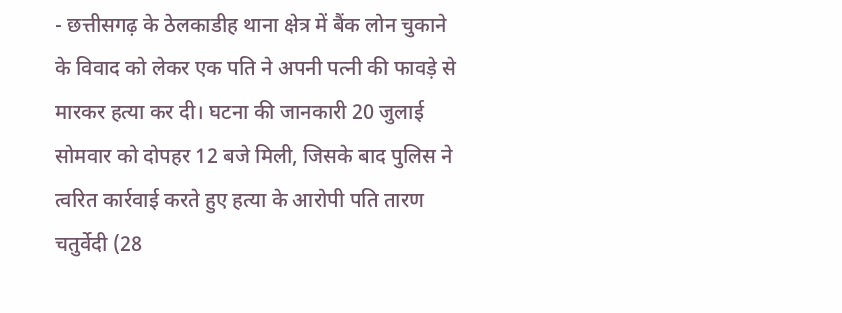- छत्तीसगढ़ के ठेलकाडीह थाना क्षेत्र में बैंक लोन चुकाने के विवाद को लेकर एक पति ने अपनी पत्नी की फावड़े से मारकर हत्या कर दी। घटना की जानकारी 20 जुलाई सोमवार को दोपहर 12 बजे मिली, जिसके बाद पुलिस ने त्वरित कार्रवाई करते हुए हत्या के आरोपी पति तारण चतुर्वेदी (28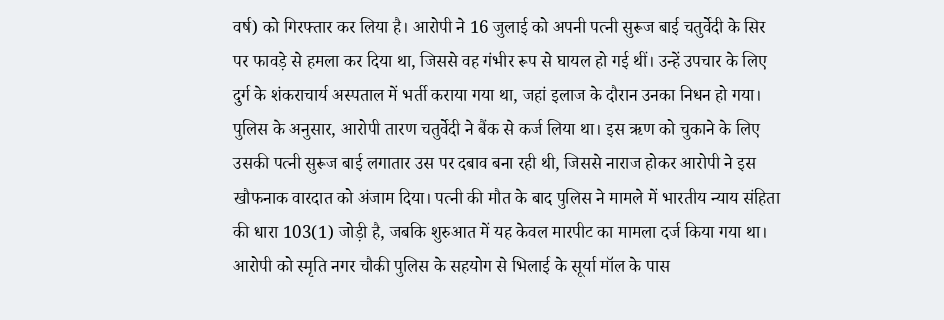वर्ष) को गिरफ्तार कर लिया है। आरोपी ने 16 जुलाई को अपनी पत्नी सुरूज बाई चतुर्वेदी के सिर पर फावड़े से हमला कर दिया था, जिससे वह गंभीर रूप से घायल हो गई थीं। उन्हें उपचार के लिए दुर्ग के शंकराचार्य अस्पताल में भर्ती कराया गया था, जहां इलाज के दौरान उनका निधन हो गया। पुलिस के अनुसार, आरोपी तारण चतुर्वेदी ने बैंक से कर्ज लिया था। इस ऋण को चुकाने के लिए उसकी पत्नी सुरूज बाई लगातार उस पर दबाव बना रही थी, जिससे नाराज होकर आरोपी ने इस खौफनाक वारदात को अंजाम दिया। पत्नी की मौत के बाद पुलिस ने मामले में भारतीय न्याय संहिता की धारा 103(1) जोड़ी है, जबकि शुरुआत में यह केवल मारपीट का मामला दर्ज किया गया था। आरोपी को स्मृति नगर चौकी पुलिस के सहयोग से भिलाई के सूर्या मॉल के पास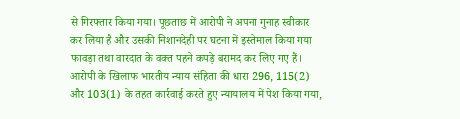से गिरफ्तार किया गया। पूछताछ में आरोपी ने अपना गुनाह स्वीकार कर लिया है और उसकी निशानदेही पर घटना में इस्तेमाल किया गया फावड़ा तथा वारदात के वक्त पहने कपड़े बरामद कर लिए गए हैं। आरोपी के खिलाफ भारतीय न्याय संहिता की धारा 296, 115(2) और 103(1) के तहत कार्रवाई करते हुए न्यायालय में पेश किया गया,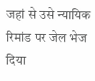जहां से उसे न्यायिक रिमांड पर जेल भेज दिया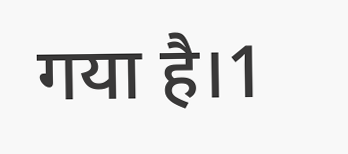गया है।1